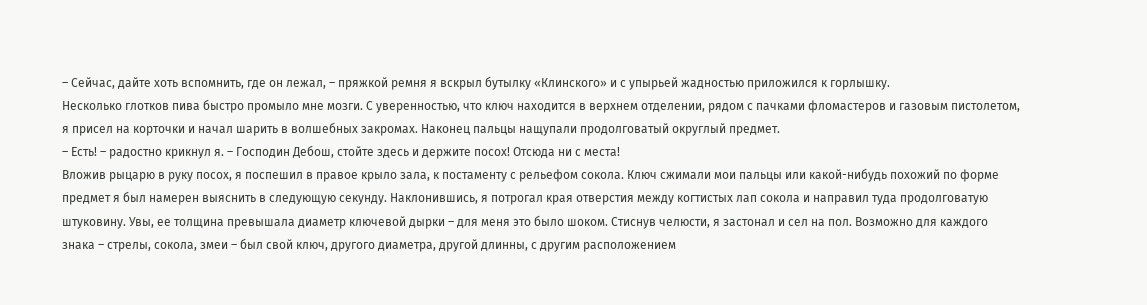– Сейчас, дайте хоть вспомнить, где он лежал, – пряжкой ремня я вскрыл бутылку «Клинского» и с упырьей жадностью приложился к горлышку.
Несколько глотков пива быстро промыло мне мозги. С уверенностью, что ключ находится в верхнем отделении, рядом с пачками фломастеров и газовым пистолетом, я присел на корточки и начал шарить в волшебных закромах. Наконец пальцы нащупали продолговатый округлый предмет.
– Есть! – радостно крикнул я. – Господин Дебош, стойте здесь и держите посох! Отсюда ни с места!
Вложив рыцарю в руку посох, я поспешил в правое крыло зала, к постаменту с рельефом сокола. Ключ сжимали мои пальцы или какой-нибудь похожий по форме предмет я был намерен выяснить в следующую секунду. Наклонившись, я потрогал края отверстия между когтистых лап сокола и направил туда продолговатую штуковину. Увы, ее толщина превышала диаметр ключевой дырки – для меня это было шоком. Стиснув челюсти, я застонал и сел на пол. Возможно для каждого знака – стрелы, сокола, змеи – был свой ключ, другого диаметра, другой длинны, с другим расположением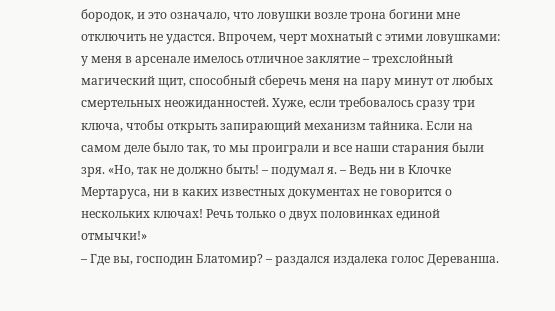бородок, и это означало, что ловушки возле трона богини мне отключить не удастся. Впрочем, черт мохнатый с этими ловушками: у меня в арсенале имелось отличное заклятие – трехслойный магический щит, способный сберечь меня на пару минут от любых смертельных неожиданностей. Хуже, если требовалось сразу три ключа, чтобы открыть запирающий механизм тайника. Если на самом деле было так, то мы проиграли и все наши старания были зря. «Но, так не должно быть! – подумал я. – Ведь ни в Клочке Мертаруса, ни в каких известных документах не говорится о нескольких ключах! Речь только о двух половинках единой отмычки!»
– Где вы, господин Блатомир? – раздался издалека голос Дереванша.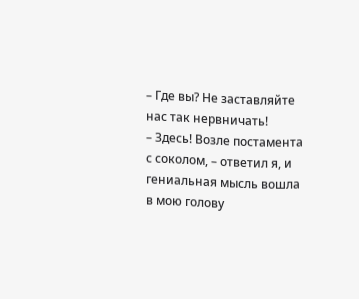– Где вы? Не заставляйте нас так нервничать!
– Здесь! Возле постамента с соколом, – ответил я, и гениальная мысль вошла в мою голову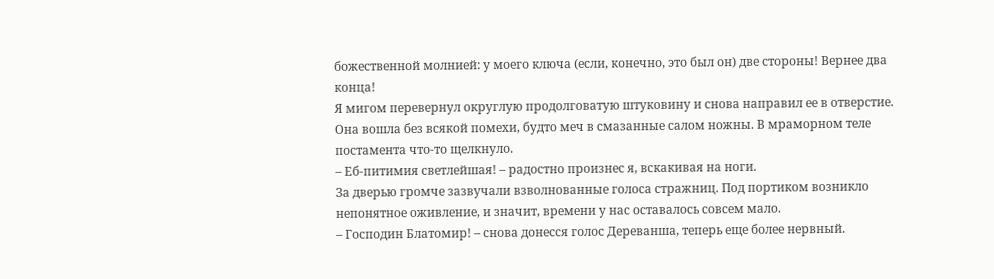божественной молнией: у моего ключа (если, конечно, это был он) две стороны! Вернее два конца!
Я мигом перевернул округлую продолговатую штуковину и снова направил ее в отверстие. Она вошла без всякой помехи, будто меч в смазанные салом ножны. В мраморном теле постамента что-то щелкнуло.
– Еб-питимия светлейшая! – радостно произнес я, вскакивая на ноги.
За дверью громче зазвучали взволнованные голоса стражниц. Под портиком возникло непонятное оживление, и значит, времени у нас оставалось совсем мало.
– Господин Блатомир! – снова донесся голос Дереванша, теперь еще более нервный.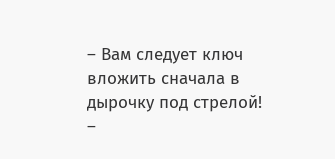– Вам следует ключ вложить сначала в дырочку под стрелой!
–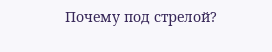Почему под стрелой?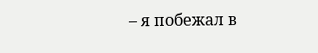– я побежал в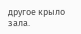другое крыло зала.